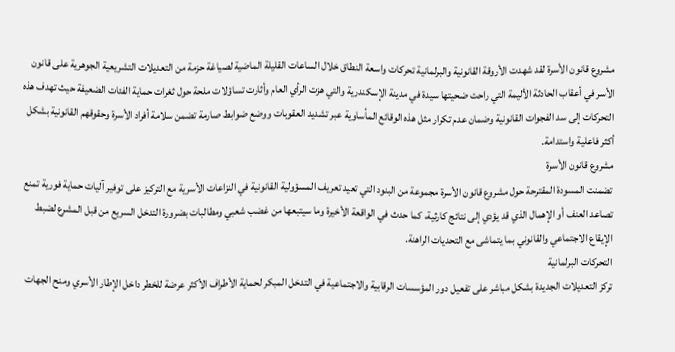مشروع قانون الأسرة لقد شهدت الأروقة القانونية والبرلمانية تحركات واسعة النطاق خلال الساعات القليلة الماضية لصياغة حزمة من التعديلات التشريعية الجوهرية على قانون الأسر في أعقاب الحادثة الأليمة التي راحت ضحيتها سيدة في مدينة الإسكندرية والتي هزت الرأي العام وأثارت تساؤلات ملحة حول ثغرات حماية الفئات الضعيفة حيث تهدف هذه التحركات إلى سد الفجوات القانونية وضمان عدم تكرار مثل هذه الوقائع المأساوية عبر تشديد العقوبات ووضع ضوابط صارمة تضمن سلامة أفراد الأسرة وحقوقهم القانونية بشكل أكثر فاعلية واستدامة.
مشروع قانون الأسرة
تضمنت المسودة المقترحة حول مشروع قانون الأسرة مجموعة من البنود التي تعيد تعريف المسؤولية القانونية في النزاعات الأسرية مع التركيز على توفير آليات حماية فورية تمنع تصاعد العنف أو الإهمال الذي قد يؤدي إلى نتائج كارثية، كما حدث في الواقعة الأخيرة وما سيتبعها من غضب شعبي ومطالبات بضرورة التدخل السريع من قبل المشرع لضبط الإيقاع الاجتماعي والقانوني بما يتماشى مع التحديات الراهنة.
التحركات البرلمانية
تركز التعديلات الجديدة بشكل مباشر على تفعيل دور المؤسسات الرقابية والاجتماعية في التدخل المبكر لحماية الأطراف الأكثر عرضة للخطر داخل الإطار الأسري ومنح الجهات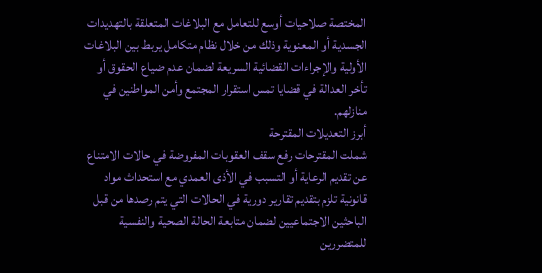المختصة صلاحيات أوسع للتعامل مع البلاغات المتعلقة بالتهديدات الجسدية أو المعنوية وذلك من خلال نظام متكامل يربط بين البلاغات الأولية والإجراءات القضائية السريعة لضمان عدم ضياع الحقوق أو تأخر العدالة في قضايا تمس استقرار المجتمع وأمن المواطنين في منازلهم.
أبرز التعديلات المقترحة
شملت المقترحات رفع سقف العقوبات المفروضة في حالات الامتناع عن تقديم الرعاية أو التسبب في الأذى العمدي مع استحداث مواد قانونية تلزم بتقديم تقارير دورية في الحالات التي يتم رصدها من قبل الباحثين الاجتماعيين لضمان متابعة الحالة الصحية والنفسية للمتضررين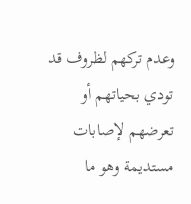وعدم تركهم لظروف قد تودي بحياتهم أو تعرضهم لإصابات مستديمة وهو ما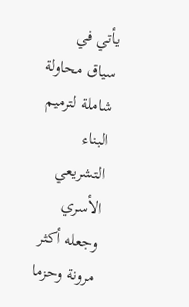يأتي في سياق محاولة شاملة لترميم البناء التشريعي الأسري وجعله أكثر مرونة وحزما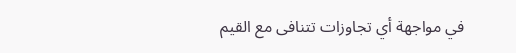في مواجهة أي تجاوزات تتنافى مع القيم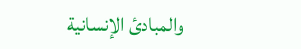والمبادئ الإنسانية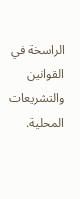الراسخة في القوانين والتشريعات المحلية.